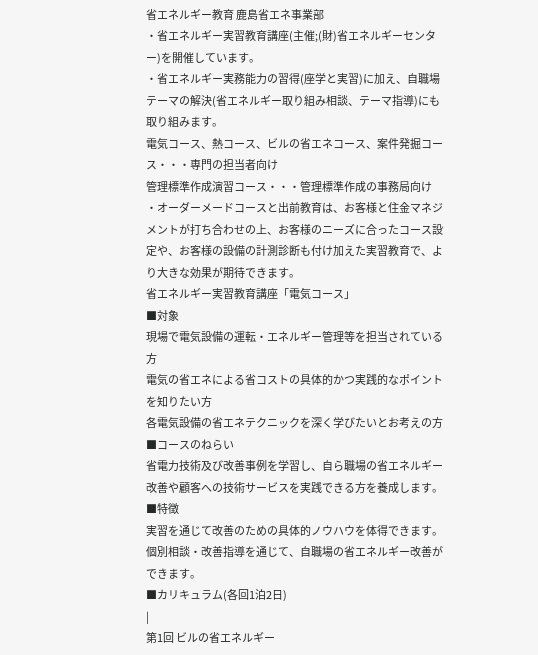省エネルギー教育 鹿島省エネ事業部
・省エネルギー実習教育講座(主催;(財)省エネルギーセンター)を開催しています。
・省エネルギー実務能力の習得(座学と実習)に加え、自職場テーマの解決(省エネルギー取り組み相談、テーマ指導)にも取り組みます。
電気コース、熱コース、ビルの省エネコース、案件発掘コース・・・専門の担当者向け
管理標準作成演習コース・・・管理標準作成の事務局向け
・オーダーメードコースと出前教育は、お客様と住金マネジメントが打ち合わせの上、お客様のニーズに合ったコース設定や、お客様の設備の計測診断も付け加えた実習教育で、より大きな効果が期待できます。
省エネルギー実習教育講座「電気コース」
■対象
現場で電気設備の運転・エネルギー管理等を担当されている方
電気の省エネによる省コストの具体的かつ実践的なポイントを知りたい方
各電気設備の省エネテクニックを深く学びたいとお考えの方
■コースのねらい
省電力技術及び改善事例を学習し、自ら職場の省エネルギー改善や顧客への技術サービスを実践できる方を養成します。
■特徴
実習を通じて改善のための具体的ノウハウを体得できます。
個別相談・改善指導を通じて、自職場の省エネルギー改善ができます。
■カリキュラム(各回1泊2日)
|
第1回 ビルの省エネルギー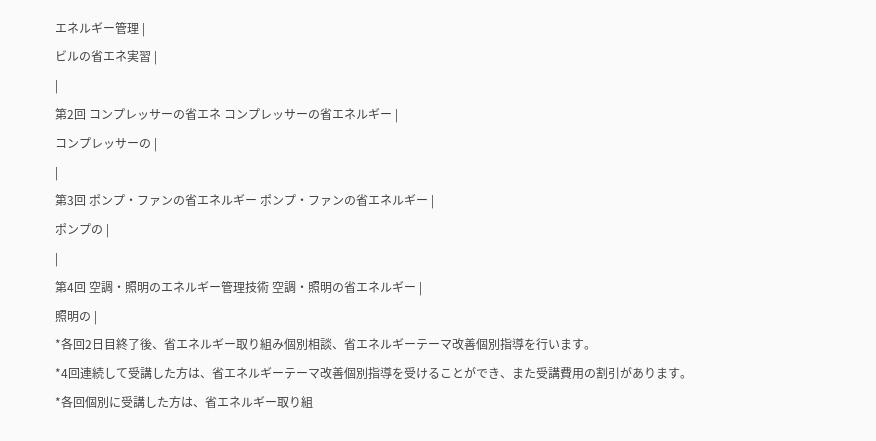エネルギー管理 |
ビルの省エネ実習 |
|
第2回 コンプレッサーの省エネ コンプレッサーの省エネルギー |
コンプレッサーの |
|
第3回 ポンプ・ファンの省エネルギー ポンプ・ファンの省エネルギー |
ポンプの |
|
第4回 空調・照明のエネルギー管理技術 空調・照明の省エネルギー |
照明の |
*各回2日目終了後、省エネルギー取り組み個別相談、省エネルギーテーマ改善個別指導を行います。
*4回連続して受講した方は、省エネルギーテーマ改善個別指導を受けることができ、また受講費用の割引があります。
*各回個別に受講した方は、省エネルギー取り組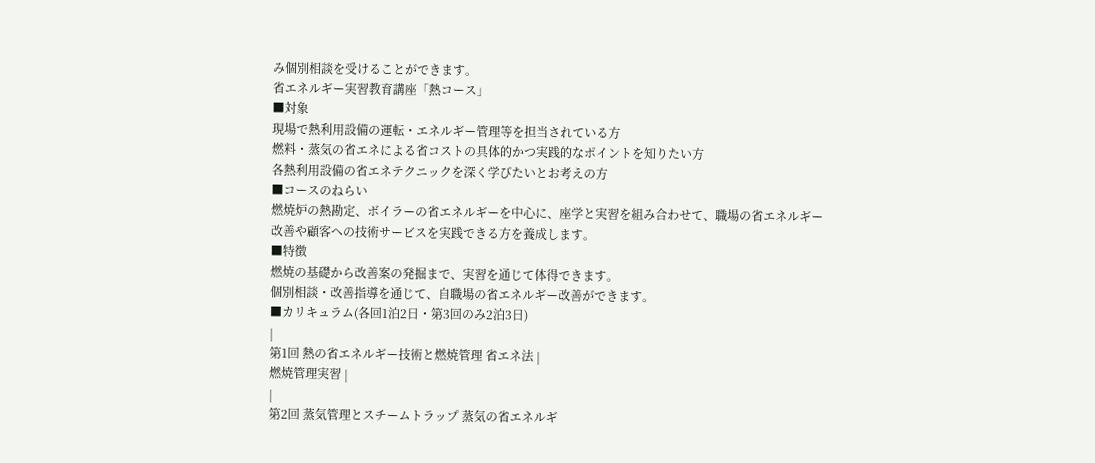み個別相談を受けることができます。
省エネルギー実習教育講座「熱コース」
■対象
現場で熱利用設備の運転・エネルギー管理等を担当されている方
燃料・蒸気の省エネによる省コストの具体的かつ実践的なポイントを知りたい方
各熱利用設備の省エネテクニックを深く学びたいとお考えの方
■コースのねらい
燃焼炉の熱勘定、ボイラーの省エネルギーを中心に、座学と実習を組み合わせて、職場の省エネルギー改善や顧客への技術サービスを実践できる方を養成します。
■特徴
燃焼の基礎から改善案の発掘まで、実習を通じて体得できます。
個別相談・改善指導を通じて、自職場の省エネルギー改善ができます。
■カリキュラム(各回1泊2日・第3回のみ2泊3日)
|
第1回 熱の省エネルギー技術と燃焼管理 省エネ法 |
燃焼管理実習 |
|
第2回 蒸気管理とスチームトラップ 蒸気の省エネルギ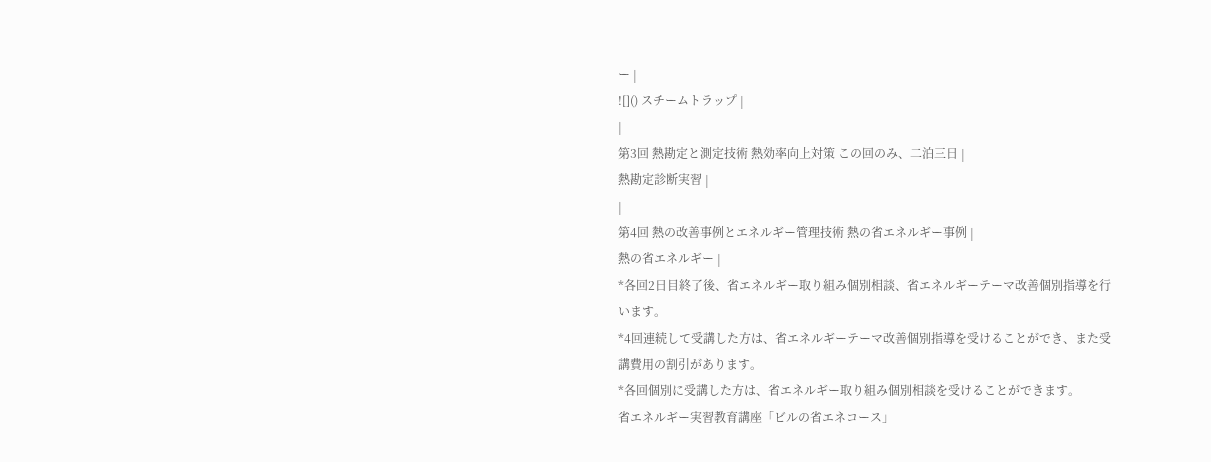ー |
![]() スチームトラップ |
|
第3回 熱勘定と測定技術 熱効率向上対策 この回のみ、二泊三日 |
熱勘定診断実習 |
|
第4回 熱の改善事例とエネルギー管理技術 熱の省エネルギー事例 |
熱の省エネルギー |
*各回2日目終了後、省エネルギー取り組み個別相談、省エネルギーテーマ改善個別指導を行います。
*4回連続して受講した方は、省エネルギーテーマ改善個別指導を受けることができ、また受講費用の割引があります。
*各回個別に受講した方は、省エネルギー取り組み個別相談を受けることができます。
省エネルギー実習教育講座「ビルの省エネコース」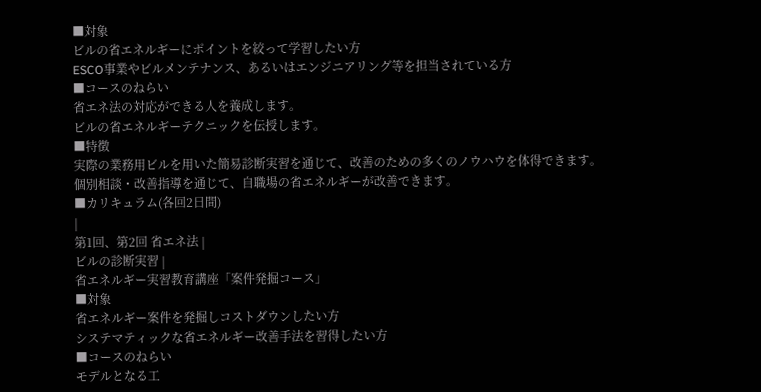■対象
ビルの省エネルギーにポイントを絞って学習したい方
ESCO事業やビルメンテナンス、あるいはエンジニアリング等を担当されている方
■コースのねらい
省エネ法の対応ができる人を養成します。
ビルの省エネルギーテクニックを伝授します。
■特徴
実際の業務用ビルを用いた簡易診断実習を通じて、改善のための多くのノウハウを体得できます。
個別相談・改善指導を通じて、自職場の省エネルギーが改善できます。
■カリキュラム(各回2日間)
|
第1回、第2回 省エネ法 |
ビルの診断実習 |
省エネルギー実習教育講座「案件発掘コース」
■対象
省エネルギー案件を発掘しコストダウンしたい方
システマティックな省エネルギー改善手法を習得したい方
■コースのねらい
モデルとなる工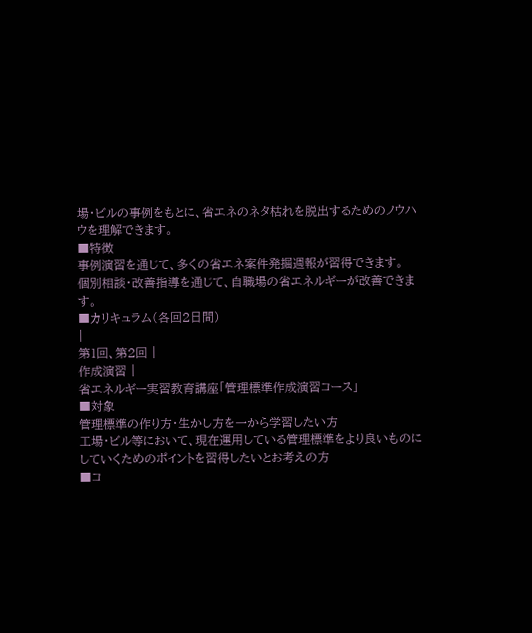場・ビルの事例をもとに、省エネのネタ枯れを脱出するためのノウハウを理解できます。
■特徴
事例演習を通じて、多くの省エネ案件発掘週報が習得できます。
個別相談・改善指導を通じて、自職場の省エネルギーが改善できます。
■カリキュラム(各回2日間)
|
第1回、第2回 |
作成演習 |
省エネルギー実習教育講座「管理標準作成演習コース」
■対象
管理標準の作り方・生かし方を一から学習したい方
工場・ビル等において、現在運用している管理標準をより良いものに
していくためのポイントを習得したいとお考えの方
■コ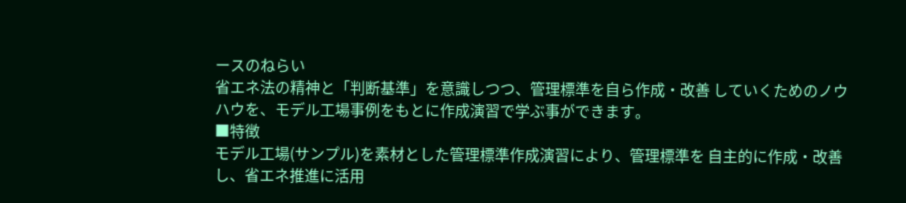ースのねらい
省エネ法の精神と「判断基準」を意識しつつ、管理標準を自ら作成・改善 していくためのノウハウを、モデル工場事例をもとに作成演習で学ぶ事ができます。
■特徴
モデル工場(サンプル)を素材とした管理標準作成演習により、管理標準を 自主的に作成・改善し、省エネ推進に活用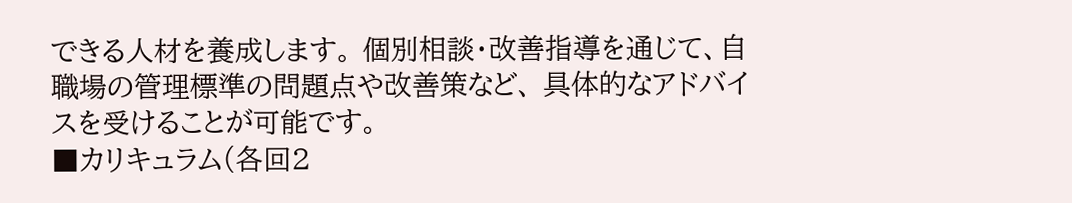できる人材を養成します。 個別相談・改善指導を通じて、自職場の管理標準の問題点や改善策など、 具体的なアドバイスを受けることが可能です。
■カリキュラム(各回2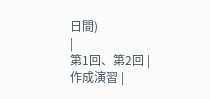日間)
|
第1回、第2回 |
作成演習 |